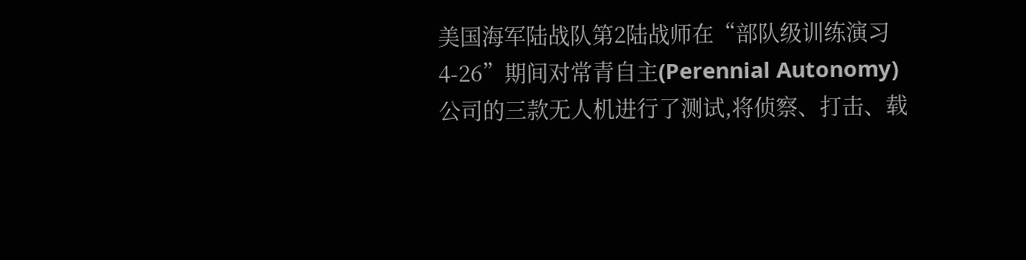美国海军陆战队第2陆战师在“部队级训练演习4-26”期间对常青自主(Perennial Autonomy)公司的三款无人机进行了测试,将侦察、打击、载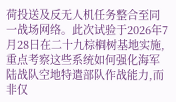荷投送及反无人机任务整合至同一战场网络。此次试验于2026年7月28日在二十九棕榈树基地实施,重点考察这些系统如何强化海军陆战队空地特遣部队作战能力,而非仅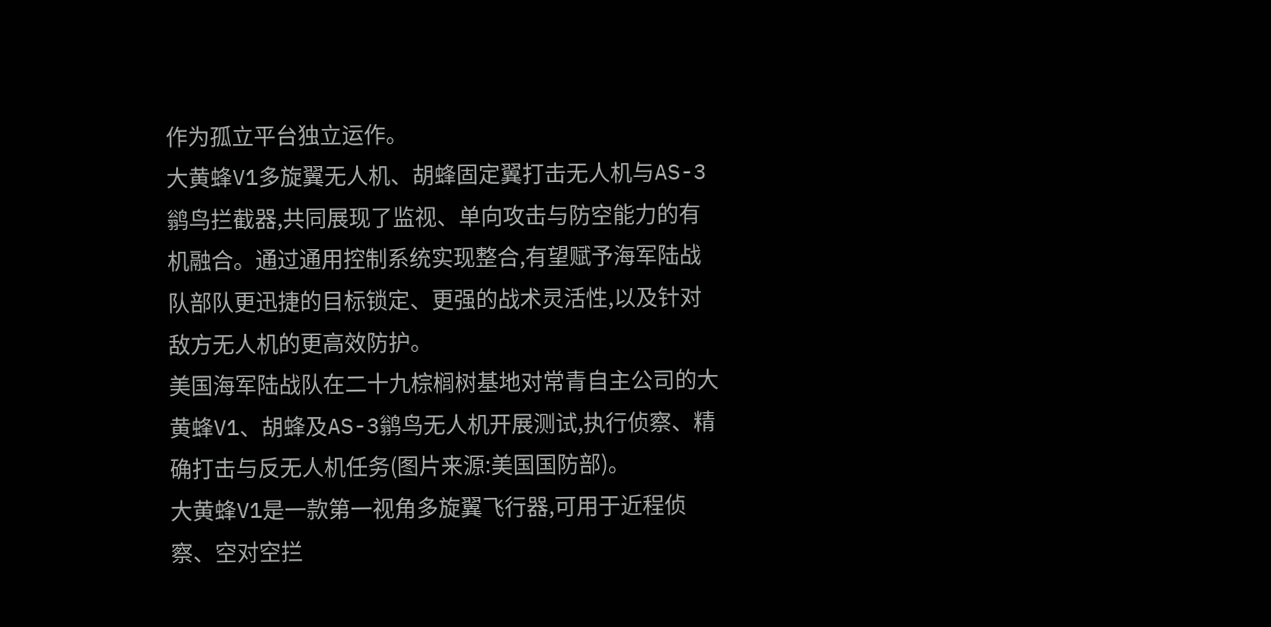作为孤立平台独立运作。
大黄蜂V1多旋翼无人机、胡蜂固定翼打击无人机与AS-3鹟鸟拦截器,共同展现了监视、单向攻击与防空能力的有机融合。通过通用控制系统实现整合,有望赋予海军陆战队部队更迅捷的目标锁定、更强的战术灵活性,以及针对敌方无人机的更高效防护。
美国海军陆战队在二十九棕榈树基地对常青自主公司的大黄蜂V1、胡蜂及AS-3鹟鸟无人机开展测试,执行侦察、精确打击与反无人机任务(图片来源:美国国防部)。
大黄蜂V1是一款第一视角多旋翼飞行器,可用于近程侦察、空对空拦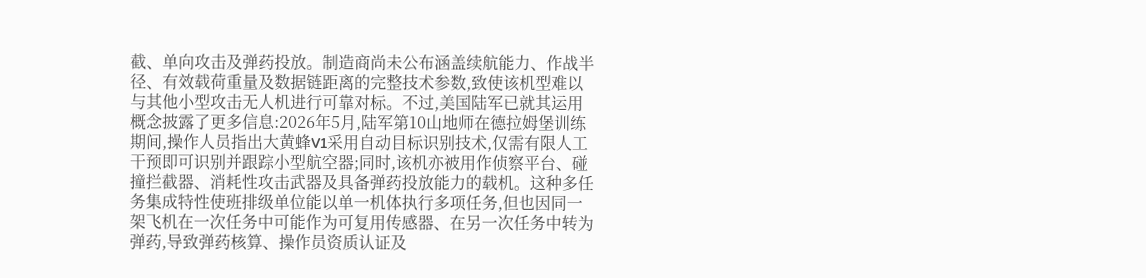截、单向攻击及弹药投放。制造商尚未公布涵盖续航能力、作战半径、有效载荷重量及数据链距离的完整技术参数,致使该机型难以与其他小型攻击无人机进行可靠对标。不过,美国陆军已就其运用概念披露了更多信息:2026年5月,陆军第10山地师在德拉姆堡训练期间,操作人员指出大黄蜂V1采用自动目标识别技术,仅需有限人工干预即可识别并跟踪小型航空器;同时,该机亦被用作侦察平台、碰撞拦截器、消耗性攻击武器及具备弹药投放能力的载机。这种多任务集成特性使班排级单位能以单一机体执行多项任务,但也因同一架飞机在一次任务中可能作为可复用传感器、在另一次任务中转为弹药,导致弹药核算、操作员资质认证及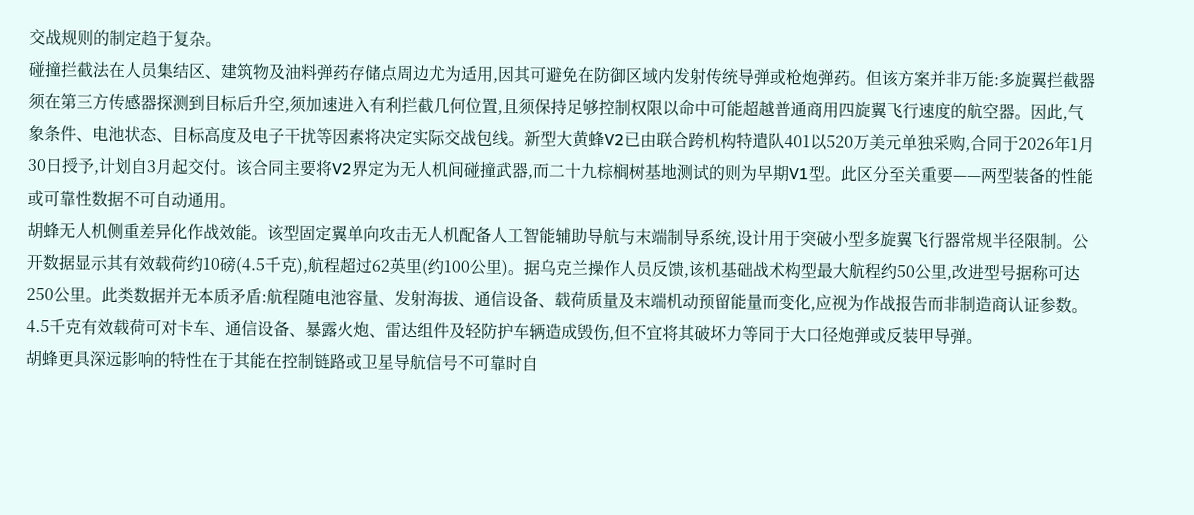交战规则的制定趋于复杂。
碰撞拦截法在人员集结区、建筑物及油料弹药存储点周边尤为适用,因其可避免在防御区域内发射传统导弹或枪炮弹药。但该方案并非万能:多旋翼拦截器须在第三方传感器探测到目标后升空,须加速进入有利拦截几何位置,且须保持足够控制权限以命中可能超越普通商用四旋翼飞行速度的航空器。因此,气象条件、电池状态、目标高度及电子干扰等因素将决定实际交战包线。新型大黄蜂V2已由联合跨机构特遣队401以520万美元单独采购,合同于2026年1月30日授予,计划自3月起交付。该合同主要将V2界定为无人机间碰撞武器,而二十九棕榈树基地测试的则为早期V1型。此区分至关重要——两型装备的性能或可靠性数据不可自动通用。
胡蜂无人机侧重差异化作战效能。该型固定翼单向攻击无人机配备人工智能辅助导航与末端制导系统,设计用于突破小型多旋翼飞行器常规半径限制。公开数据显示其有效载荷约10磅(4.5千克),航程超过62英里(约100公里)。据乌克兰操作人员反馈,该机基础战术构型最大航程约50公里,改进型号据称可达250公里。此类数据并无本质矛盾:航程随电池容量、发射海拔、通信设备、载荷质量及末端机动预留能量而变化,应视为作战报告而非制造商认证参数。4.5千克有效载荷可对卡车、通信设备、暴露火炮、雷达组件及轻防护车辆造成毁伤,但不宜将其破坏力等同于大口径炮弹或反装甲导弹。
胡蜂更具深远影响的特性在于其能在控制链路或卫星导航信号不可靠时自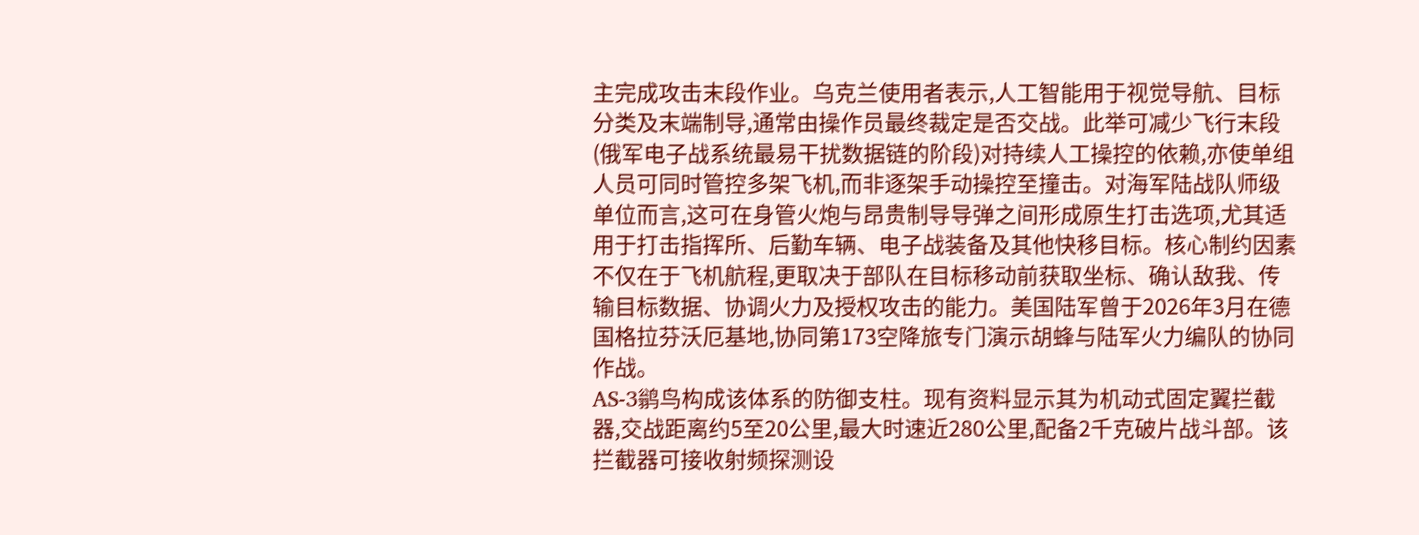主完成攻击末段作业。乌克兰使用者表示,人工智能用于视觉导航、目标分类及末端制导,通常由操作员最终裁定是否交战。此举可减少飞行末段(俄军电子战系统最易干扰数据链的阶段)对持续人工操控的依赖,亦使单组人员可同时管控多架飞机,而非逐架手动操控至撞击。对海军陆战队师级单位而言,这可在身管火炮与昂贵制导导弹之间形成原生打击选项,尤其适用于打击指挥所、后勤车辆、电子战装备及其他快移目标。核心制约因素不仅在于飞机航程,更取决于部队在目标移动前获取坐标、确认敌我、传输目标数据、协调火力及授权攻击的能力。美国陆军曾于2026年3月在德国格拉芬沃厄基地,协同第173空降旅专门演示胡蜂与陆军火力编队的协同作战。
AS-3鹟鸟构成该体系的防御支柱。现有资料显示其为机动式固定翼拦截器,交战距离约5至20公里,最大时速近280公里,配备2千克破片战斗部。该拦截器可接收射频探测设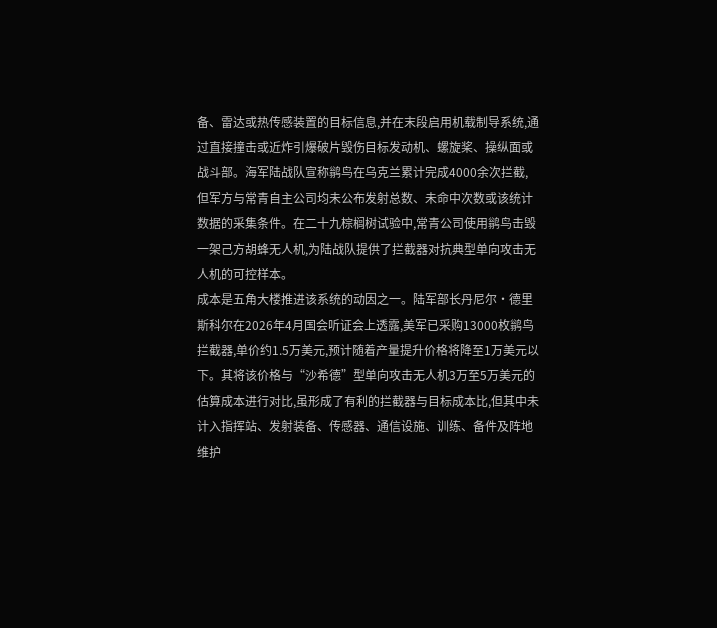备、雷达或热传感装置的目标信息,并在末段启用机载制导系统,通过直接撞击或近炸引爆破片毁伤目标发动机、螺旋桨、操纵面或战斗部。海军陆战队宣称鹟鸟在乌克兰累计完成4000余次拦截,但军方与常青自主公司均未公布发射总数、未命中次数或该统计数据的采集条件。在二十九棕榈树试验中,常青公司使用鹟鸟击毁一架己方胡蜂无人机,为陆战队提供了拦截器对抗典型单向攻击无人机的可控样本。
成本是五角大楼推进该系统的动因之一。陆军部长丹尼尔·德里斯科尔在2026年4月国会听证会上透露,美军已采购13000枚鹟鸟拦截器,单价约1.5万美元,预计随着产量提升价格将降至1万美元以下。其将该价格与“沙希德”型单向攻击无人机3万至5万美元的估算成本进行对比,虽形成了有利的拦截器与目标成本比,但其中未计入指挥站、发射装备、传感器、通信设施、训练、备件及阵地维护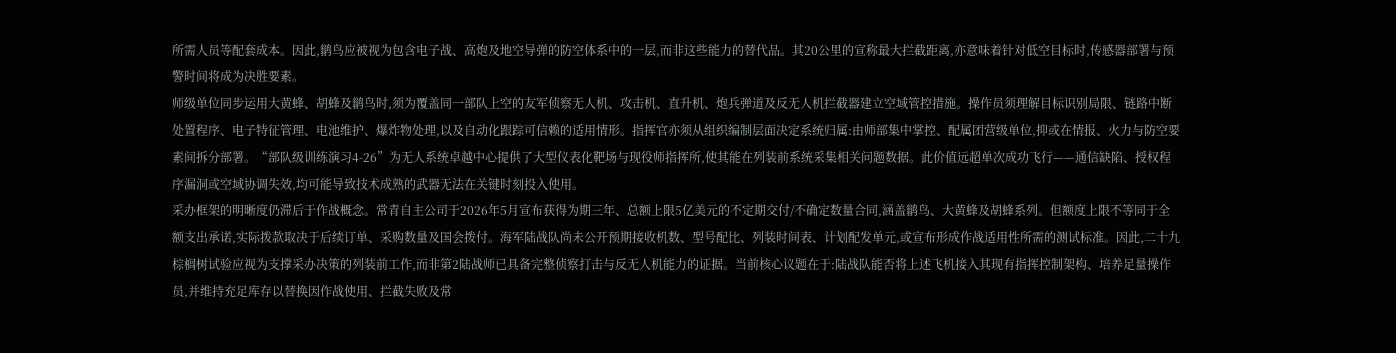所需人员等配套成本。因此,鹟鸟应被视为包含电子战、高炮及地空导弹的防空体系中的一层,而非这些能力的替代品。其20公里的宣称最大拦截距离,亦意味着针对低空目标时,传感器部署与预警时间将成为决胜要素。
师级单位同步运用大黄蜂、胡蜂及鹟鸟时,须为覆盖同一部队上空的友军侦察无人机、攻击机、直升机、炮兵弹道及反无人机拦截器建立空域管控措施。操作员须理解目标识别局限、链路中断处置程序、电子特征管理、电池维护、爆炸物处理,以及自动化跟踪可信赖的适用情形。指挥官亦须从组织编制层面决定系统归属:由师部集中掌控、配属团营级单位,抑或在情报、火力与防空要素间拆分部署。“部队级训练演习4-26”为无人系统卓越中心提供了大型仪表化靶场与现役师指挥所,使其能在列装前系统采集相关问题数据。此价值远超单次成功飞行——通信缺陷、授权程序漏洞或空域协调失效,均可能导致技术成熟的武器无法在关键时刻投入使用。
采办框架的明晰度仍滞后于作战概念。常青自主公司于2026年5月宣布获得为期三年、总额上限5亿美元的不定期交付/不确定数量合同,涵盖鹟鸟、大黄蜂及胡蜂系列。但额度上限不等同于全额支出承诺,实际拨款取决于后续订单、采购数量及国会拨付。海军陆战队尚未公开预期接收机数、型号配比、列装时间表、计划配发单元,或宣布形成作战适用性所需的测试标准。因此,二十九棕榈树试验应视为支撑采办决策的列装前工作,而非第2陆战师已具备完整侦察打击与反无人机能力的证据。当前核心议题在于:陆战队能否将上述飞机接入其现有指挥控制架构、培养足量操作员,并维持充足库存以替换因作战使用、拦截失败及常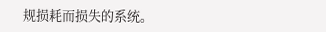规损耗而损失的系统。